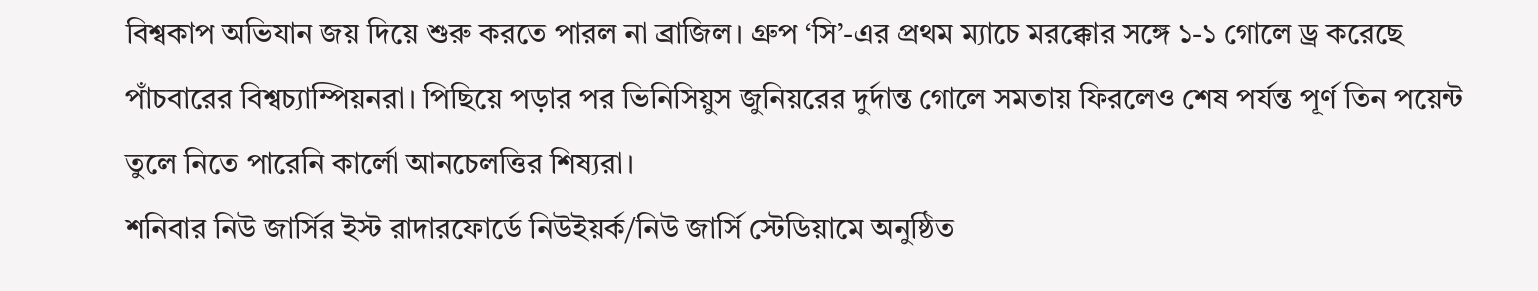বিশ্বকাপ অভিযান জয় দিয়ে শুরু করতে পারল না ব্রাজিল। গ্রুপ ‘সি’-এর প্রথম ম্যাচে মরক্কোর সঙ্গে ১-১ গোলে ড্র করেছে পাঁচবারের বিশ্বচ্যাম্পিয়নরা। পিছিয়ে পড়ার পর ভিনিসিয়ুস জুনিয়রের দুর্দান্ত গোলে সমতায় ফিরলেও শেষ পর্যন্ত পূর্ণ তিন পয়েন্ট তুলে নিতে পারেনি কার্লো আনচেলত্তির শিষ্যরা।
শনিবার নিউ জার্সির ইস্ট রাদারফোর্ডে নিউইয়র্ক/নিউ জার্সি স্টেডিয়ামে অনুষ্ঠিত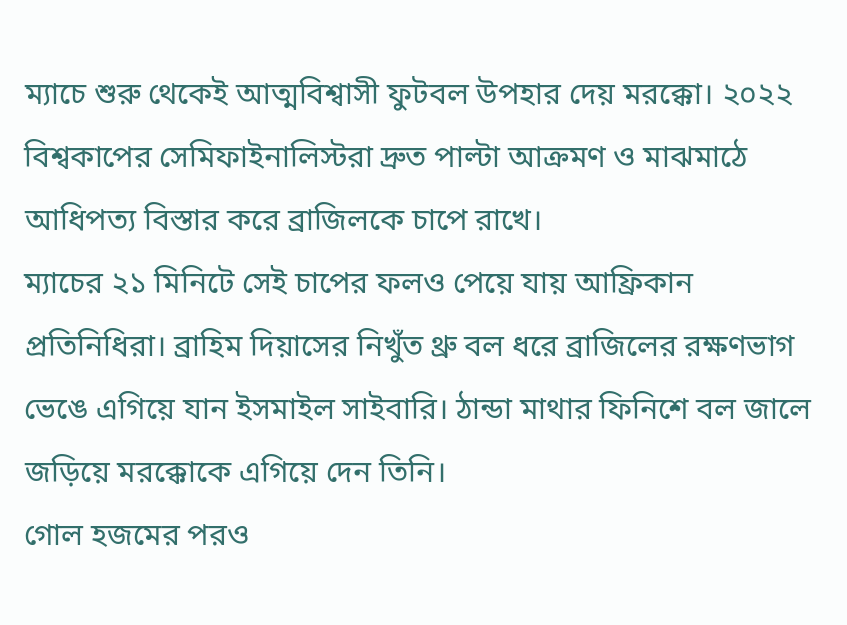ম্যাচে শুরু থেকেই আত্মবিশ্বাসী ফুটবল উপহার দেয় মরক্কো। ২০২২ বিশ্বকাপের সেমিফাইনালিস্টরা দ্রুত পাল্টা আক্রমণ ও মাঝমাঠে আধিপত্য বিস্তার করে ব্রাজিলকে চাপে রাখে।
ম্যাচের ২১ মিনিটে সেই চাপের ফলও পেয়ে যায় আফ্রিকান প্রতিনিধিরা। ব্রাহিম দিয়াসের নিখুঁত থ্রু বল ধরে ব্রাজিলের রক্ষণভাগ ভেঙে এগিয়ে যান ইসমাইল সাইবারি। ঠান্ডা মাথার ফিনিশে বল জালে জড়িয়ে মরক্কোকে এগিয়ে দেন তিনি।
গোল হজমের পরও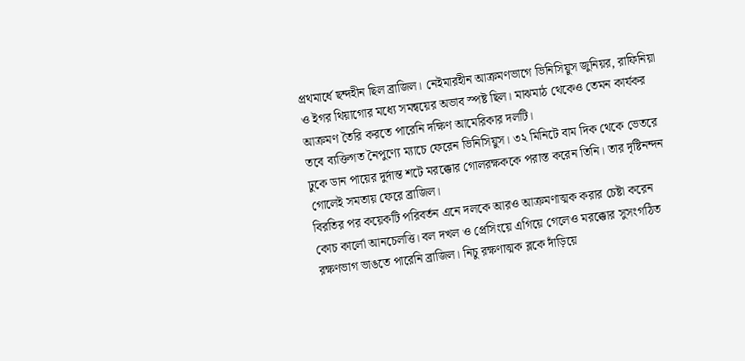প্রথমার্ধে ছন্দহীন ছিল ব্রাজিল। নেইমারহীন আক্রমণভাগে ভিনিসিয়ুস জুনিয়র, রাফিনিয়া ও ইগর থিয়াগোর মধ্যে সমন্বয়ের অভাব স্পষ্ট ছিল। মাঝমাঠ থেকেও তেমন কার্যকর আক্রমণ তৈরি করতে পারেনি দক্ষিণ আমেরিকার দলটি।
তবে ব্যক্তিগত নৈপুণ্যে ম্যাচে ফেরেন ভিনিসিয়ুস। ৩২ মিনিটে বাম দিক থেকে ভেতরে ঢুকে ডান পায়ের দুর্দান্ত শটে মরক্কোর গোলরক্ষককে পরাস্ত করেন তিনি। তার দৃষ্টিনন্দন গোলেই সমতায় ফেরে ব্রাজিল।
বিরতির পর কয়েকটি পরিবর্তন এনে দলকে আরও আক্রমণাত্মক করার চেষ্টা করেন কোচ কার্লো আনচেলত্তি। বল দখল ও প্রেসিংয়ে এগিয়ে গেলেও মরক্কোর সুসংগঠিত রক্ষণভাগ ভাঙতে পারেনি ব্রাজিল। নিচু রক্ষণাত্মক ব্লকে দাঁড়িয়ে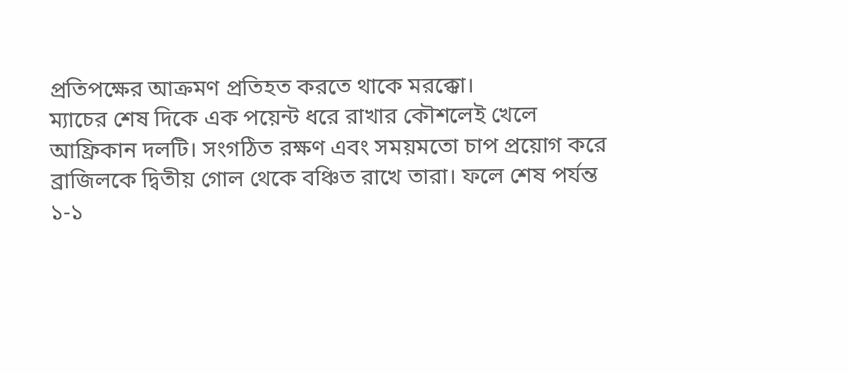প্রতিপক্ষের আক্রমণ প্রতিহত করতে থাকে মরক্কো।
ম্যাচের শেষ দিকে এক পয়েন্ট ধরে রাখার কৌশলেই খেলে আফ্রিকান দলটি। সংগঠিত রক্ষণ এবং সময়মতো চাপ প্রয়োগ করে ব্রাজিলকে দ্বিতীয় গোল থেকে বঞ্চিত রাখে তারা। ফলে শেষ পর্যন্ত ১-১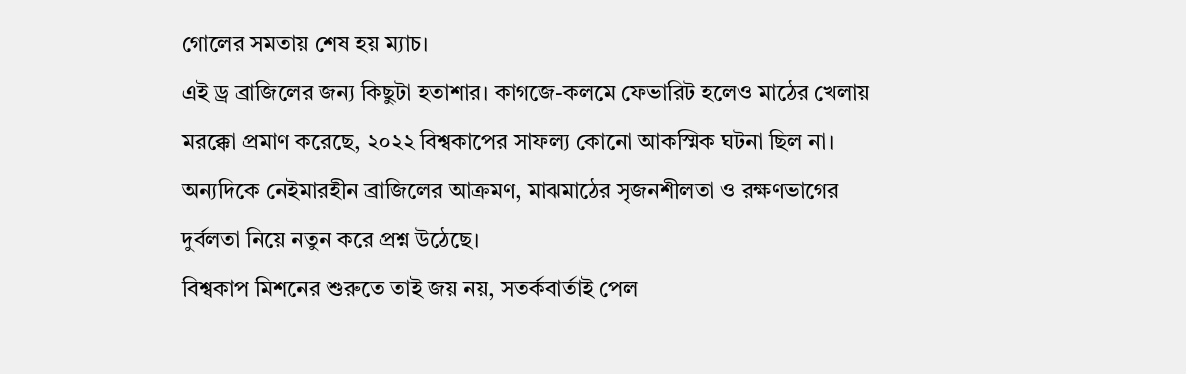গোলের সমতায় শেষ হয় ম্যাচ।
এই ড্র ব্রাজিলের জন্য কিছুটা হতাশার। কাগজে-কলমে ফেভারিট হলেও মাঠের খেলায় মরক্কো প্রমাণ করেছে, ২০২২ বিশ্বকাপের সাফল্য কোনো আকস্মিক ঘটনা ছিল না। অন্যদিকে নেইমারহীন ব্রাজিলের আক্রমণ, মাঝমাঠের সৃজনশীলতা ও রক্ষণভাগের দুর্বলতা নিয়ে নতুন করে প্রশ্ন উঠেছে।
বিশ্বকাপ মিশনের শুরুতে তাই জয় নয়, সতর্কবার্তাই পেল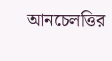আনচেলত্তির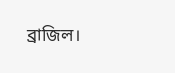ব্রাজিল।